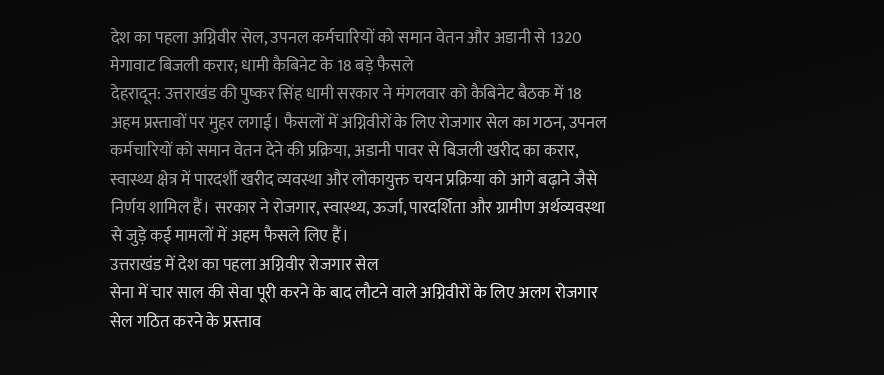देश का पहला अग्निवीर सेल, उपनल कर्मचारियों को समान वेतन और अडानी से 1320 मेगावाट बिजली करार; धामी कैबिनेट के 18 बड़े फैसले
देहरादून: उत्तराखंड की पुष्कर सिंह धामी सरकार ने मंगलवार को कैबिनेट बैठक में 18 अहम प्रस्तावों पर मुहर लगाई। फैसलों में अग्निवीरों के लिए रोजगार सेल का गठन, उपनल कर्मचारियों को समान वेतन देने की प्रक्रिया, अडानी पावर से बिजली खरीद का करार, स्वास्थ्य क्षेत्र में पारदर्शी खरीद व्यवस्था और लोकायुक्त चयन प्रक्रिया को आगे बढ़ाने जैसे निर्णय शामिल हैं। सरकार ने रोजगार, स्वास्थ्य, ऊर्जा, पारदर्शिता और ग्रामीण अर्थव्यवस्था से जुड़े कई मामलों में अहम फैसले लिए हैं।
उत्तराखंड में देश का पहला अग्निवीर रोजगार सेल
सेना में चार साल की सेवा पूरी करने के बाद लौटने वाले अग्निवीरों के लिए अलग रोजगार सेल गठित करने के प्रस्ताव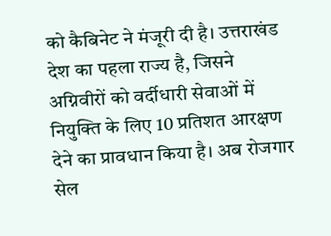को कैबिनेट ने मंजूरी दी है। उत्तराखंड देश का पहला राज्य है, जिसने अग्निवीरों को वर्दीधारी सेवाओं में नियुक्ति के लिए 10 प्रतिशत आरक्षण देने का प्रावधान किया है। अब रोजगार सेल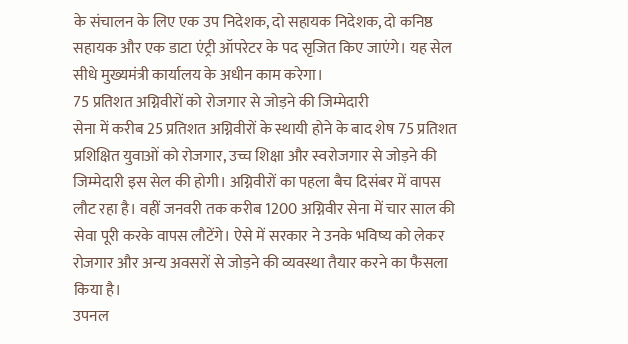के संचालन के लिए एक उप निदेशक, दो सहायक निदेशक, दो कनिष्ठ सहायक और एक डाटा एंट्री ऑपरेटर के पद सृजित किए जाएंगे। यह सेल सीधे मुख्यमंत्री कार्यालय के अधीन काम करेगा।
75 प्रतिशत अग्निवीरों को रोजगार से जोड़ने की जिम्मेदारी
सेना में करीब 25 प्रतिशत अग्निवीरों के स्थायी होने के बाद शेष 75 प्रतिशत प्रशिक्षित युवाओं को रोजगार, उच्च शिक्षा और स्वरोजगार से जोड़ने की जिम्मेदारी इस सेल की होगी। अग्निवीरों का पहला बैच दिसंबर में वापस लौट रहा है। वहीं जनवरी तक करीब 1200 अग्निवीर सेना में चार साल की सेवा पूरी करके वापस लौटेंगे। ऐसे में सरकार ने उनके भविष्य को लेकर रोजगार और अन्य अवसरों से जोड़ने की व्यवस्था तैयार करने का फैसला किया है।
उपनल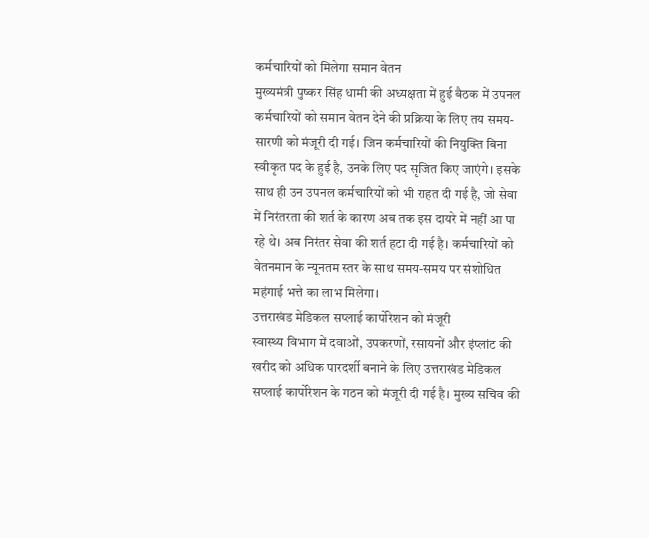कर्मचारियों को मिलेगा समान वेतन
मुख्यमंत्री पुष्कर सिंह धामी की अध्यक्षता में हुई बैठक में उपनल कर्मचारियों को समान वेतन देने की प्रक्रिया के लिए तय समय-सारणी को मंजूरी दी गई। जिन कर्मचारियों की नियुक्ति बिना स्वीकृत पद के हुई है, उनके लिए पद सृजित किए जाएंगे। इसके साथ ही उन उपनल कर्मचारियों को भी राहत दी गई है, जो सेवा में निरंतरता की शर्त के कारण अब तक इस दायरे में नहीं आ पा रहे थे। अब निरंतर सेवा की शर्त हटा दी गई है। कर्मचारियों को वेतनमान के न्यूनतम स्तर के साथ समय-समय पर संशोधित महंगाई भत्ते का लाभ मिलेगा।
उत्तराखंड मेडिकल सप्लाई कार्पोरेशन को मंजूरी
स्वास्थ्य विभाग में दवाओं, उपकरणों, रसायनों और इंप्लांट की खरीद को अधिक पारदर्शी बनाने के लिए उत्तराखंड मेडिकल सप्लाई कार्पोरेशन के गठन को मंजूरी दी गई है। मुख्य सचिव की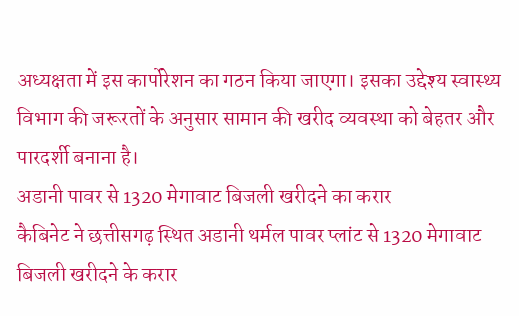अध्यक्षता में इस कार्पोरेशन का गठन किया जाएगा। इसका उद्देश्य स्वास्थ्य विभाग की जरूरतों के अनुसार सामान की खरीद व्यवस्था को बेहतर और पारदर्शी बनाना है।
अडानी पावर से 1320 मेगावाट बिजली खरीदने का करार
कैबिनेट ने छत्तीसगढ़ स्थित अडानी थर्मल पावर प्लांट से 1320 मेगावाट बिजली खरीदने के करार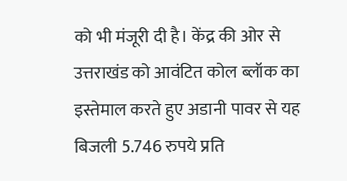को भी मंजूरी दी है। केंद्र की ओर से उत्तराखंड को आवंटित कोल ब्लॉक का इस्तेमाल करते हुए अडानी पावर से यह बिजली 5.746 रुपये प्रति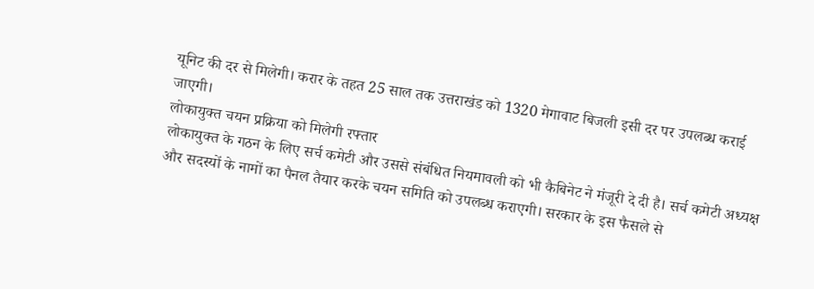यूनिट की दर से मिलेगी। करार के तहत 25 साल तक उत्तराखंड को 1320 मेगावाट बिजली इसी दर पर उपलब्ध कराई जाएगी।
लोकायुक्त चयन प्रक्रिया को मिलेगी रफ्तार
लोकायुक्त के गठन के लिए सर्च कमेटी और उससे संबंधित नियमावली को भी कैबिनेट ने मंजूरी दे दी है। सर्च कमेटी अध्यक्ष और सदस्यों के नामों का पैनल तैयार करके चयन समिति को उपलब्ध कराएगी। सरकार के इस फैसले से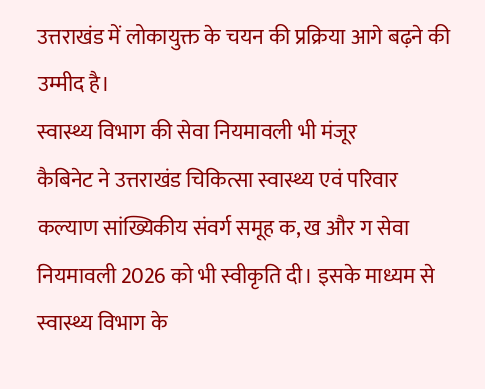उत्तराखंड में लोकायुक्त के चयन की प्रक्रिया आगे बढ़ने की उम्मीद है।
स्वास्थ्य विभाग की सेवा नियमावली भी मंजूर
कैबिनेट ने उत्तराखंड चिकित्सा स्वास्थ्य एवं परिवार कल्याण सांख्यिकीय संवर्ग समूह क, ख और ग सेवा नियमावली 2026 को भी स्वीकृति दी। इसके माध्यम से स्वास्थ्य विभाग के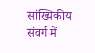सांख्यिकीय संवर्ग में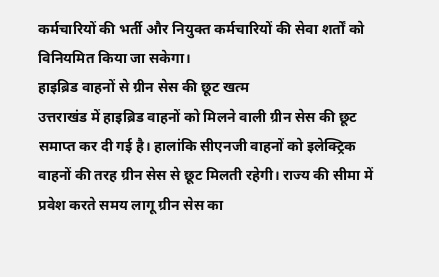कर्मचारियों की भर्ती और नियुक्त कर्मचारियों की सेवा शर्तों को विनियमित किया जा सकेगा।
हाइब्रिड वाहनों से ग्रीन सेस की छूट खत्म
उत्तराखंड में हाइब्रिड वाहनों को मिलने वाली ग्रीन सेस की छूट समाप्त कर दी गई है। हालांकि सीएनजी वाहनों को इलेक्ट्रिक वाहनों की तरह ग्रीन सेस से छूट मिलती रहेगी। राज्य की सीमा में प्रवेश करते समय लागू ग्रीन सेस का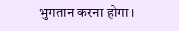भुगतान करना होगा।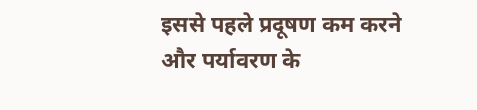इससे पहले प्रदूषण कम करने और पर्यावरण के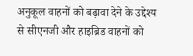अनुकूल वाहनों को बढ़ावा देने के उद्देश्य से सीएनजी और हाइब्रिड वाहनों को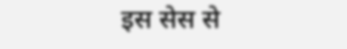इस सेस से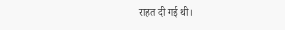राहत दी गई थी।